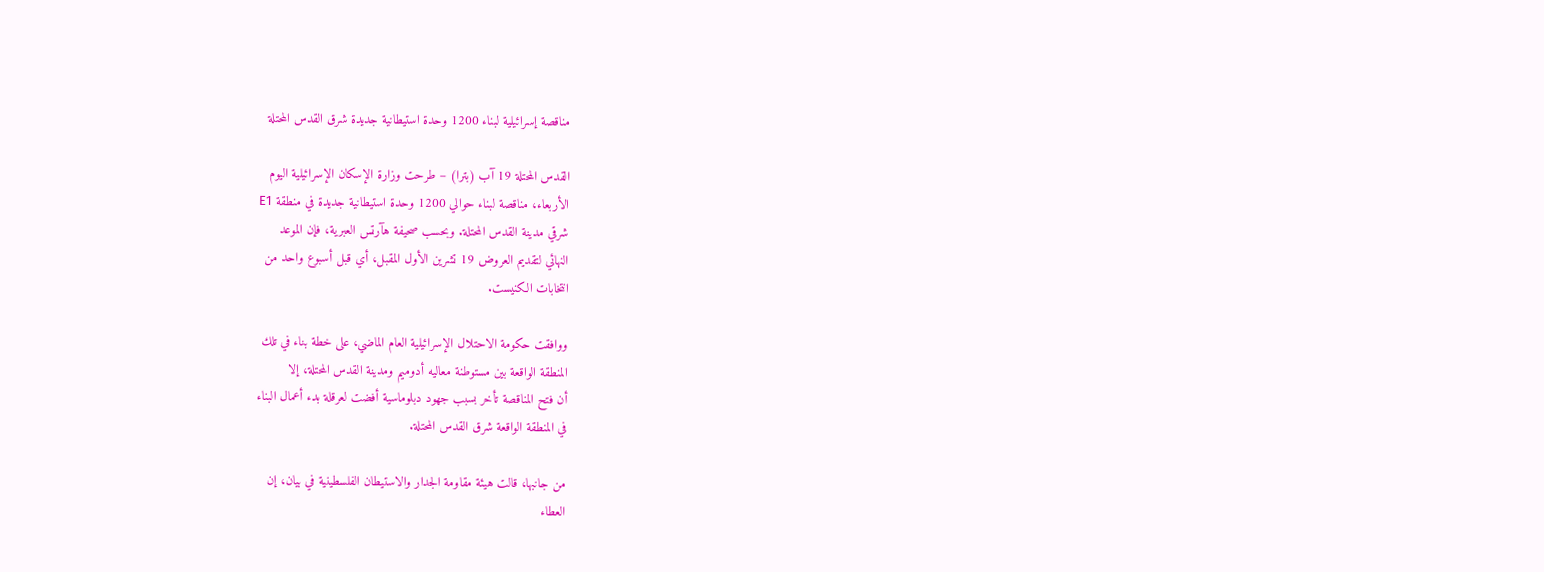مناقصة إسرائيلية لبناء 1200 وحدة استيطانية جديدة شرق القدس المحتلة

القدس المحتلة 19 آب (بترا) – طرحت وزارة الإسكان الإسرائيلية اليوم
الأربعاء، مناقصة لبناء حوالي 1200 وحدة استيطانية جديدة في منطقة E1
شرقي مدينة القدس المحتلة. وبحسب صحيفة هآرتس العبرية، فإن الموعد
النهائي لتقديم العروض 19 تشرين الأول المقبل، أي قبل أسبوع واحد من
انتخابات الكنيست.

ووافقت حكومة الاحتلال الإسرائيلية العام الماضي، على خطة بناء في تلك
المنطقة الواقعة بين مستوطنة معاليه أدوميم ومدينة القدس المحتلة، إلا
أن فتح المناقصة تأخر بسبب جهود دبلوماسية أفضت لعرقلة بدء أعمال البناء
في المنطقة الواقعة شرق القدس المحتلة.

من جانبها، قالت هيئة مقاومة الجدار والاستيطان الفلسطينية في بيان، إن
العطاء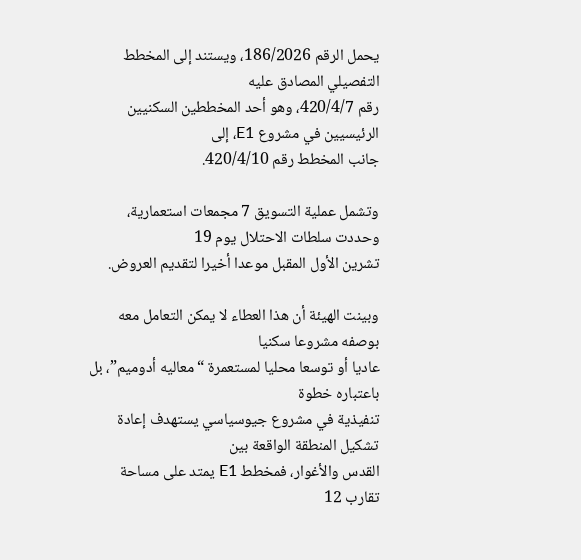يحمل الرقم 186/2026، ويستند إلى المخطط التفصيلي المصادق عليه
رقم 420/4/7، وهو أحد المخططين السكنيين الرئيسيين في مشروع E1، إلى
جانب المخطط رقم 420/4/10.

وتشمل عملية التسويق 7 مجمعات استعمارية، وحددت سلطات الاحتلال يوم 19
تشرين الأول المقبل موعدا أخيرا لتقديم العروض.

وبينت الهيئة أن هذا العطاء لا يمكن التعامل معه بوصفه مشروعا سكنيا
عاديا أو توسعا محليا لمستعمرة “معاليه أدوميم”، بل باعتباره خطوة
تنفيذية في مشروع جيوسياسي يستهدف إعادة تشكيل المنطقة الواقعة بين
القدس والأغوار، فمخطط E1 يمتد على مساحة تقارب 12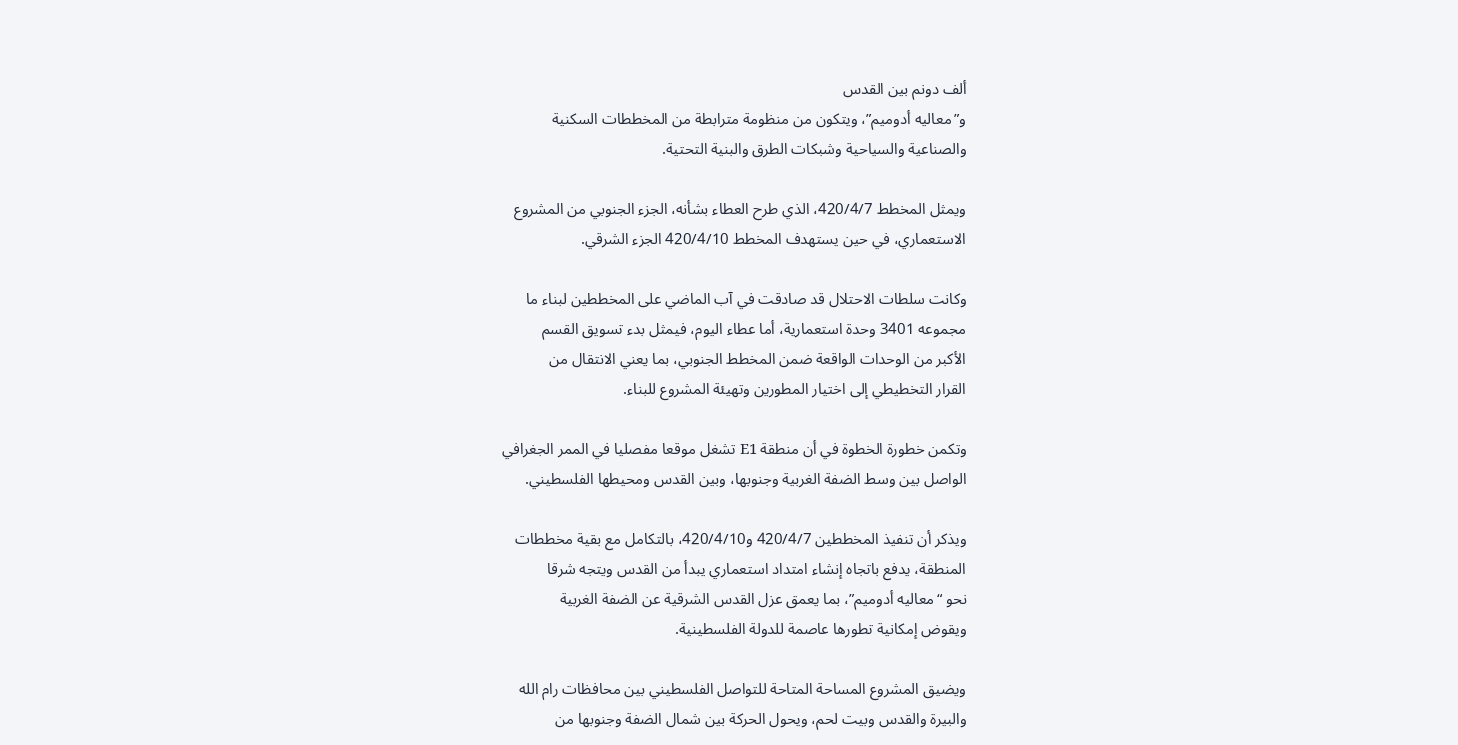ألف دونم بين القدس
و”معاليه أدوميم”، ويتكون من منظومة مترابطة من المخططات السكنية
والصناعية والسياحية وشبكات الطرق والبنية التحتية.

ويمثل المخطط 420/4/7، الذي طرح العطاء بشأنه، الجزء الجنوبي من المشروع
الاستعماري، في حين يستهدف المخطط 420/4/10 الجزء الشرقي.

وكانت سلطات الاحتلال قد صادقت في آب الماضي على المخططين لبناء ما
مجموعه 3401 وحدة استعمارية، أما عطاء اليوم، فيمثل بدء تسويق القسم
الأكبر من الوحدات الواقعة ضمن المخطط الجنوبي، بما يعني الانتقال من
القرار التخطيطي إلى اختيار المطورين وتهيئة المشروع للبناء.

وتكمن خطورة الخطوة في أن منطقة E1 تشغل موقعا مفصليا في الممر الجغرافي
الواصل بين وسط الضفة الغربية وجنوبها، وبين القدس ومحيطها الفلسطيني.

ويذكر أن تنفيذ المخططين 420/4/7 و420/4/10، بالتكامل مع بقية مخططات
المنطقة، يدفع باتجاه إنشاء امتداد استعماري يبدأ من القدس ويتجه شرقا
نحو “معاليه أدوميم”، بما يعمق عزل القدس الشرقية عن الضفة الغربية
ويقوض إمكانية تطورها عاصمة للدولة الفلسطينية.

ويضيق المشروع المساحة المتاحة للتواصل الفلسطيني بين محافظات رام الله
والبيرة والقدس وبيت لحم، ويحول الحركة بين شمال الضفة وجنوبها من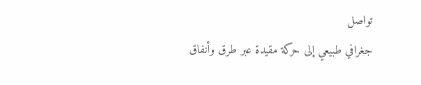تواصل
جغرافي طبيعي إلى حركة مقيدة عبر طرق وأنفاق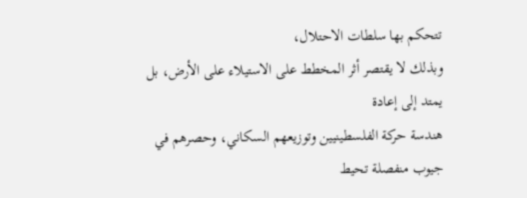تتحكم بها سلطات الاحتلال،
وبذلك لا يقتصر أثر المخطط على الاستيلاء على الأرض، بل يمتد إلى إعادة
هندسة حركة الفلسطينيين وتوزيعهم السكاني، وحصرهم في جيوب منفصلة تحيط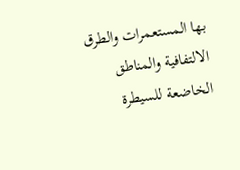بها المستعمرات والطرق الالتفافية والمناطق الخاضعة للسيطرة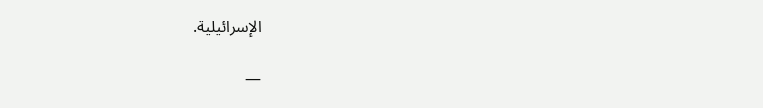الإسرائيلية.

—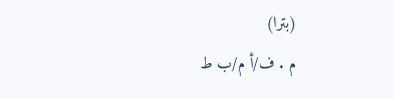(بترا)
م . ف/أ م/ب ط